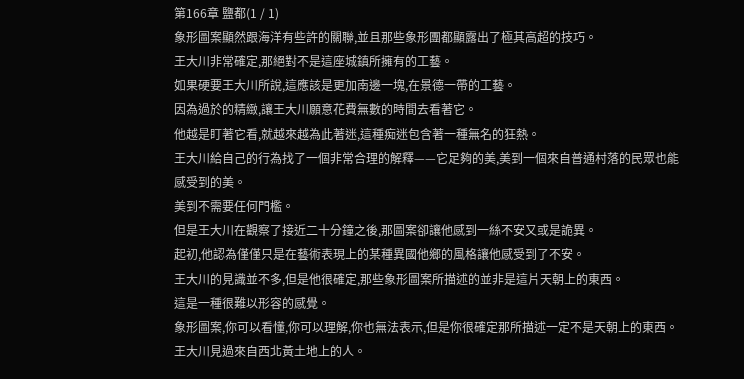第166章 鹽都(1 / 1)
象形圖案顯然跟海洋有些許的關聯,並且那些象形團都顯露出了極其高超的技巧。
王大川非常確定,那絕對不是這座城鎮所擁有的工藝。
如果硬要王大川所說,這應該是更加南邊一塊,在景德一帶的工藝。
因為過於的精緻,讓王大川願意花費無數的時間去看著它。
他越是盯著它看,就越來越為此著迷,這種痴迷包含著一種無名的狂熱。
王大川給自己的行為找了一個非常合理的解釋——它足夠的美,美到一個來自普通村落的民眾也能感受到的美。
美到不需要任何門檻。
但是王大川在觀察了接近二十分鐘之後,那圖案卻讓他感到一絲不安又或是詭異。
起初,他認為僅僅只是在藝術表現上的某種異國他鄉的風格讓他感受到了不安。
王大川的見識並不多,但是他很確定,那些象形圖案所描述的並非是這片天朝上的東西。
這是一種很難以形容的感覺。
象形圖案,你可以看懂,你可以理解,你也無法表示,但是你很確定那所描述一定不是天朝上的東西。
王大川見過來自西北黃土地上的人。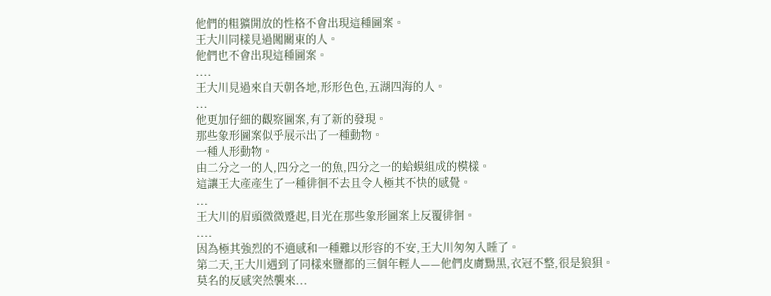他們的粗獷開放的性格不會出現這種圖案。
王大川同樣見過闖關東的人。
他們也不會出現這種圖案。
....
王大川見過來自天朝各地,形形色色,五湖四海的人。
...
他更加仔細的觀察圖案,有了新的發現。
那些象形圖案似乎展示出了一種動物。
一種人形動物。
由二分之一的人,四分之一的魚,四分之一的蛤蟆組成的模樣。
這讓王大產產生了一種徘徊不去且令人極其不快的感覺。
...
王大川的眉頭微微蹙起,目光在那些象形圖案上反覆徘徊。
....
因為極其強烈的不適感和一種難以形容的不安,王大川匆匆入睡了。
第二天,王大川遇到了同樣來鹽都的三個年輕人——他們皮膚黝黑,衣冠不整,很是狼狽。
莫名的反感突然襲來...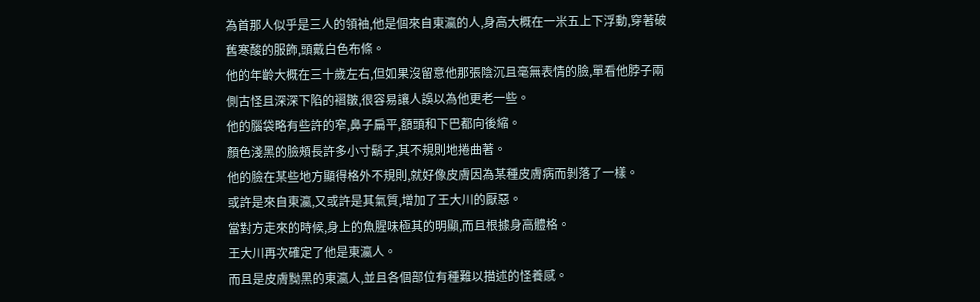為首那人似乎是三人的領袖,他是個來自東瀛的人,身高大概在一米五上下浮動,穿著破舊寒酸的服飾,頭戴白色布條。
他的年齡大概在三十歲左右,但如果沒留意他那張陰沉且毫無表情的臉,單看他脖子兩側古怪且深深下陷的褶皺,很容易讓人誤以為他更老一些。
他的腦袋略有些許的窄,鼻子扁平,額頭和下巴都向後縮。
顏色淺黑的臉頰長許多小寸鬍子,其不規則地捲曲著。
他的臉在某些地方顯得格外不規則,就好像皮膚因為某種皮膚病而剝落了一樣。
或許是來自東瀛,又或許是其氣質,增加了王大川的厭惡。
當對方走來的時候,身上的魚腥味極其的明顯,而且根據身高體格。
王大川再次確定了他是東瀛人。
而且是皮膚黝黑的東瀛人,並且各個部位有種難以描述的怪養感。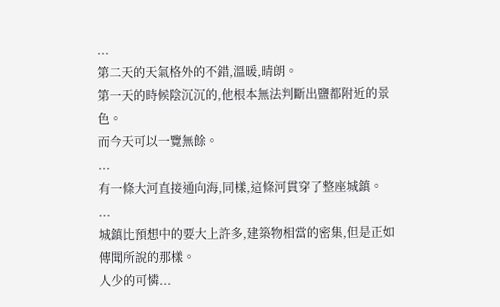...
第二天的天氣格外的不錯,溫暖,晴朗。
第一天的時候陰沉沉的,他根本無法判斷出鹽都附近的景色。
而今天可以一覽無餘。
...
有一條大河直接通向海,同樣,這條河貫穿了整座城鎮。
...
城鎮比預想中的要大上許多,建築物相當的密集,但是正如傳聞所說的那樣。
人少的可憐...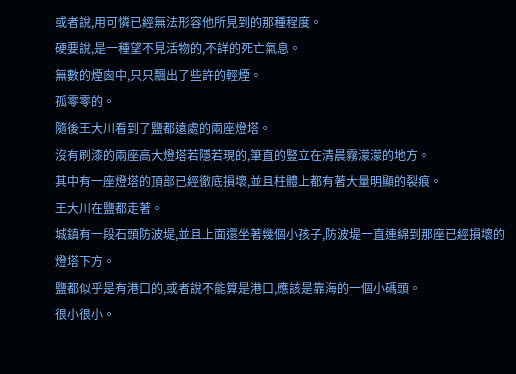或者說,用可憐已經無法形容他所見到的那種程度。
硬要說,是一種望不見活物的,不詳的死亡氣息。
無數的煙囪中,只只飄出了些許的輕煙。
孤零零的。
隨後王大川看到了鹽都遠處的兩座燈塔。
沒有刷漆的兩座高大燈塔若隱若現的,筆直的豎立在清晨霧濛濛的地方。
其中有一座燈塔的頂部已經徹底損壞,並且柱體上都有著大量明顯的裂痕。
王大川在鹽都走著。
城鎮有一段石頭防波堤,並且上面還坐著幾個小孩子,防波堤一直連綿到那座已經損壞的燈塔下方。
鹽都似乎是有港口的,或者說不能算是港口,應該是靠海的一個小碼頭。
很小很小。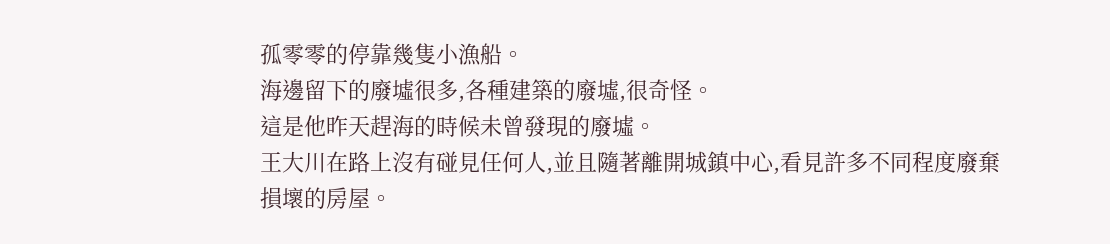孤零零的停靠幾隻小漁船。
海邊留下的廢墟很多,各種建築的廢墟,很奇怪。
這是他昨天趕海的時候未曾發現的廢墟。
王大川在路上沒有碰見任何人,並且隨著離開城鎮中心,看見許多不同程度廢棄損壞的房屋。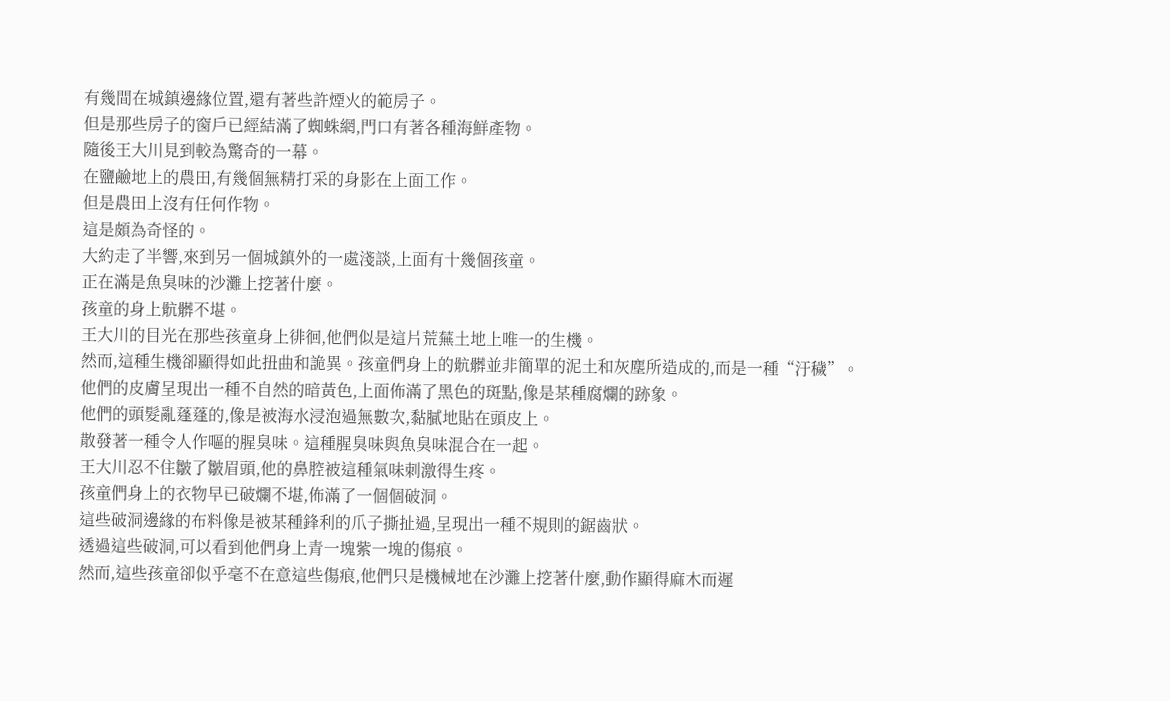有幾間在城鎮邊緣位置,還有著些許煙火的範房子。
但是那些房子的窗戶已經結滿了蜘蛛網,門口有著各種海鮮產物。
隨後王大川見到較為驚奇的一幕。
在鹽鹼地上的農田,有幾個無精打采的身影在上面工作。
但是農田上沒有任何作物。
這是頗為奇怪的。
大約走了半響,來到另一個城鎮外的一處淺談,上面有十幾個孩童。
正在滿是魚臭味的沙灘上挖著什麼。
孩童的身上骯髒不堪。
王大川的目光在那些孩童身上徘徊,他們似是這片荒蕪土地上唯一的生機。
然而,這種生機卻顯得如此扭曲和詭異。孩童們身上的骯髒並非簡單的泥土和灰塵所造成的,而是一種“汙穢”。
他們的皮膚呈現出一種不自然的暗黃色,上面佈滿了黑色的斑點,像是某種腐爛的跡象。
他們的頭髮亂蓬蓬的,像是被海水浸泡過無數次,黏膩地貼在頭皮上。
散發著一種令人作嘔的腥臭味。這種腥臭味與魚臭味混合在一起。
王大川忍不住皺了皺眉頭,他的鼻腔被這種氣味刺激得生疼。
孩童們身上的衣物早已破爛不堪,佈滿了一個個破洞。
這些破洞邊緣的布料像是被某種鋒利的爪子撕扯過,呈現出一種不規則的鋸齒狀。
透過這些破洞,可以看到他們身上青一塊紫一塊的傷痕。
然而,這些孩童卻似乎毫不在意這些傷痕,他們只是機械地在沙灘上挖著什麼,動作顯得麻木而遲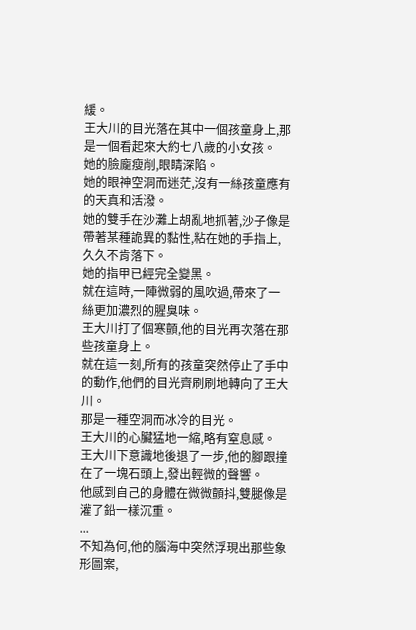緩。
王大川的目光落在其中一個孩童身上,那是一個看起來大約七八歲的小女孩。
她的臉龐瘦削,眼睛深陷。
她的眼神空洞而迷茫,沒有一絲孩童應有的天真和活潑。
她的雙手在沙灘上胡亂地抓著,沙子像是帶著某種詭異的黏性,粘在她的手指上,久久不肯落下。
她的指甲已經完全變黑。
就在這時,一陣微弱的風吹過,帶來了一絲更加濃烈的腥臭味。
王大川打了個寒顫,他的目光再次落在那些孩童身上。
就在這一刻,所有的孩童突然停止了手中的動作,他們的目光齊刷刷地轉向了王大川。
那是一種空洞而冰冷的目光。
王大川的心臟猛地一縮,略有窒息感。
王大川下意識地後退了一步,他的腳跟撞在了一塊石頭上,發出輕微的聲響。
他感到自己的身體在微微顫抖,雙腿像是灌了鉛一樣沉重。
...
不知為何,他的腦海中突然浮現出那些象形圖案,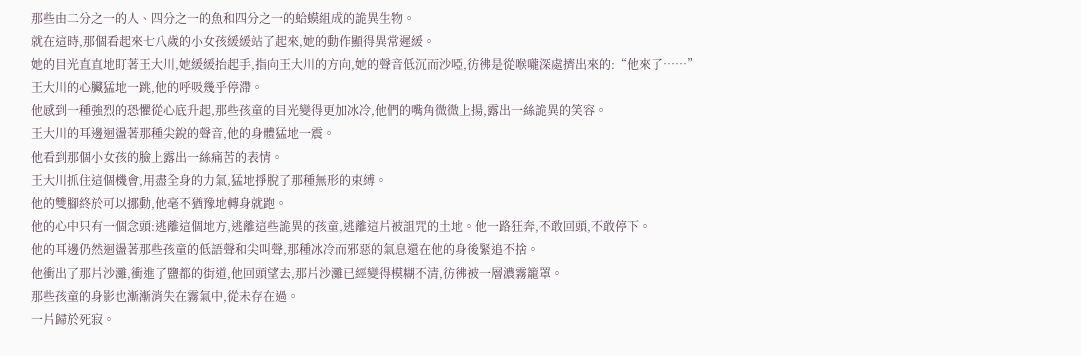那些由二分之一的人、四分之一的魚和四分之一的蛤蟆組成的詭異生物。
就在這時,那個看起來七八歲的小女孩緩緩站了起來,她的動作顯得異常遲緩。
她的目光直直地盯著王大川,她緩緩抬起手,指向王大川的方向,她的聲音低沉而沙啞,彷彿是從喉嚨深處擠出來的:“他來了……”
王大川的心臟猛地一跳,他的呼吸幾乎停滯。
他感到一種強烈的恐懼從心底升起,那些孩童的目光變得更加冰冷,他們的嘴角微微上揚,露出一絲詭異的笑容。
王大川的耳邊迴盪著那種尖銳的聲音,他的身體猛地一震。
他看到那個小女孩的臉上露出一絲痛苦的表情。
王大川抓住這個機會,用盡全身的力氣,猛地掙脫了那種無形的束縛。
他的雙腳終於可以挪動,他毫不猶豫地轉身就跑。
他的心中只有一個念頭:逃離這個地方,逃離這些詭異的孩童,逃離這片被詛咒的土地。他一路狂奔,不敢回頭,不敢停下。
他的耳邊仍然迴盪著那些孩童的低語聲和尖叫聲,那種冰冷而邪惡的氣息還在他的身後緊追不捨。
他衝出了那片沙灘,衝進了鹽都的街道,他回頭望去,那片沙灘已經變得模糊不清,彷彿被一層濃霧籠罩。
那些孩童的身影也漸漸消失在霧氣中,從未存在過。
一片歸於死寂。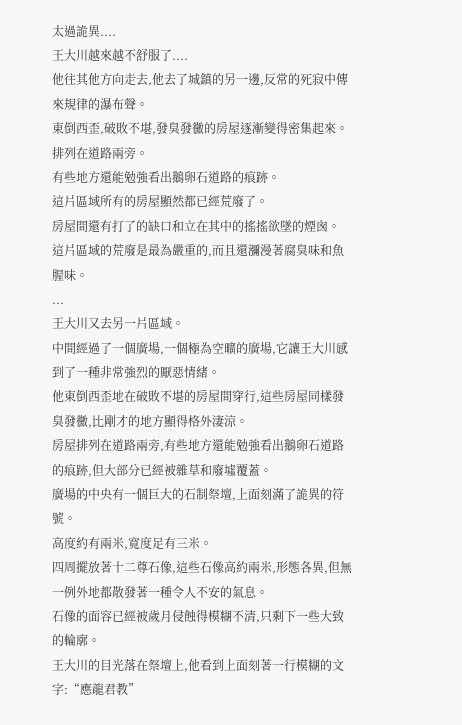太過詭異....
王大川越來越不舒服了....
他往其他方向走去,他去了城鎮的另一邊,反常的死寂中傳來規律的瀑布聲。
東倒西歪,破敗不堪,發臭發黴的房屋逐漸變得密集起來。
排列在道路兩旁。
有些地方還能勉強看出鵝卵石道路的痕跡。
這片區域所有的房屋顯然都已經荒廢了。
房屋間還有打了的缺口和立在其中的搖搖欲墜的煙囪。
這片區域的荒廢是最為嚴重的,而且還瀰漫著腐臭味和魚腥味。
...
王大川又去另一片區域。
中間經過了一個廣場,一個極為空曠的廣場,它讓王大川感到了一種非常強烈的厭惡情緒。
他東倒西歪地在破敗不堪的房屋間穿行,這些房屋同樣發臭發黴,比剛才的地方顯得格外淒涼。
房屋排列在道路兩旁,有些地方還能勉強看出鵝卵石道路的痕跡,但大部分已經被雜草和廢墟覆蓋。
廣場的中央有一個巨大的石制祭壇,上面刻滿了詭異的符號。
高度約有兩米,寬度足有三米。
四周擺放著十二尊石像,這些石像高約兩米,形態各異,但無一例外地都散發著一種令人不安的氣息。
石像的面容已經被歲月侵蝕得模糊不清,只剩下一些大致的輪廓。
王大川的目光落在祭壇上,他看到上面刻著一行模糊的文字:“應龍君教”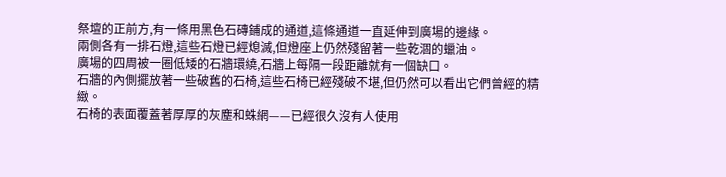祭壇的正前方,有一條用黑色石磚鋪成的通道,這條通道一直延伸到廣場的邊緣。
兩側各有一排石燈,這些石燈已經熄滅,但燈座上仍然殘留著一些乾涸的蠟油。
廣場的四周被一圈低矮的石牆環繞,石牆上每隔一段距離就有一個缺口。
石牆的內側擺放著一些破舊的石椅,這些石椅已經殘破不堪,但仍然可以看出它們曾經的精緻。
石椅的表面覆蓋著厚厚的灰塵和蛛網——已經很久沒有人使用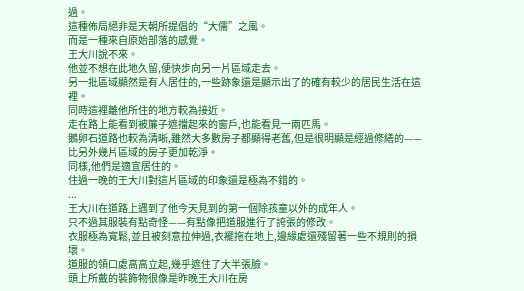過。
這種佈局絕非是天朝所提倡的“大儒”之風。
而是一種來自原始部落的感覺。
王大川說不來。
他並不想在此地久留,便快步向另一片區域走去。
另一批區域顯然是有人居住的,一些跡象還是顯示出了的確有較少的居民生活在這裡。
同時這裡離他所住的地方較為接近。
走在路上能看到被簾子遮擋起來的窗戶,也能看見一兩匹馬。
鵝卵石道路也較為清晰,雖然大多數房子都顯得老舊,但是很明顯是經過修繕的——比另外幾片區域的房子更加乾淨。
同樣,他們是適宜居住的。
住過一晚的王大川對這片區域的印象還是極為不錯的。
...
王大川在道路上遇到了他今天見到的第一個除孩童以外的成年人。
只不過其服裝有點奇怪——有點像把道服進行了誇張的修改。
衣服極為寬鬆,並且被刻意拉伸過,衣襬拖在地上,邊緣處還殘留著一些不規則的損壞。
道服的領口處高高立起,幾乎遮住了大半張臉。
頭上所戴的裝飾物很像是昨晚王大川在房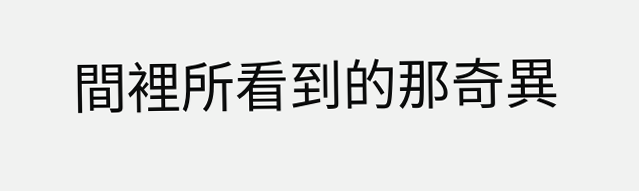間裡所看到的那奇異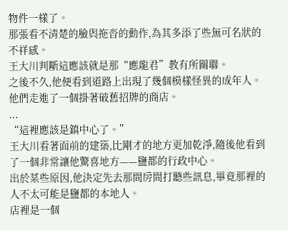物件一樣了。
那張看不清楚的臉與拖沓的動作,為其多添了些無可名狀的不祥感。
王大川判斷這應該就是那“應龍君”教有所關聯。
之後不久,他便看到道路上出現了幾個模樣怪異的成年人。
他們走進了一個掛著破舊招牌的商店。
...
“這裡應該是鎮中心了。”
王大川看著面前的建築,比剛才的地方更加乾淨,隨後他看到了一個非常讓他驚喜地方——鹽都的行政中心。
出於某些原因,他決定先去那間房間打聽些訊息,畢竟那裡的人不太可能是鹽都的本地人。
店裡是一個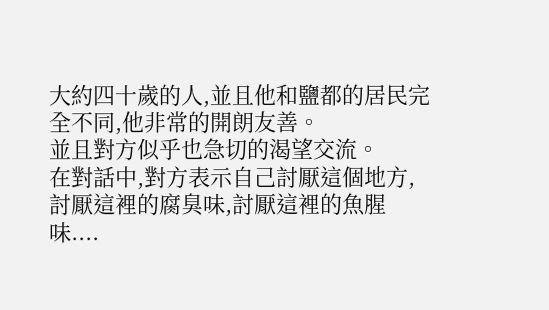大約四十歲的人,並且他和鹽都的居民完全不同,他非常的開朗友善。
並且對方似乎也急切的渴望交流。
在對話中,對方表示自己討厭這個地方,討厭這裡的腐臭味,討厭這裡的魚腥味....